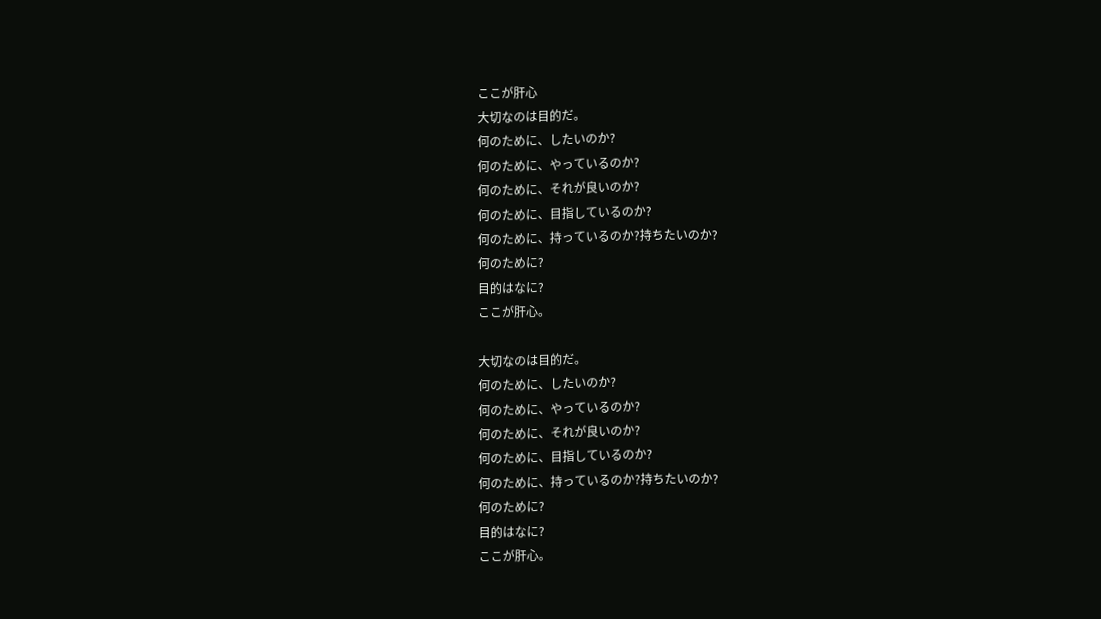ここが肝心
大切なのは目的だ。
何のために、したいのか?
何のために、やっているのか?
何のために、それが良いのか?
何のために、目指しているのか?
何のために、持っているのか?持ちたいのか?
何のために?
目的はなに?
ここが肝心。

大切なのは目的だ。
何のために、したいのか?
何のために、やっているのか?
何のために、それが良いのか?
何のために、目指しているのか?
何のために、持っているのか?持ちたいのか?
何のために?
目的はなに?
ここが肝心。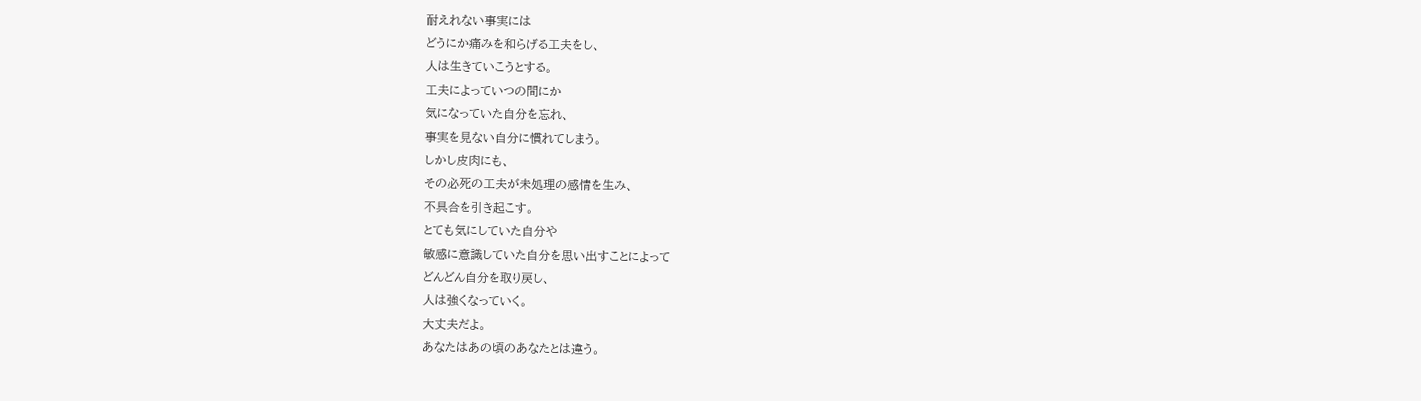耐えれない事実には
どうにか痛みを和らげる工夫をし、
人は生きていこうとする。
工夫によっていつの間にか
気になっていた自分を忘れ、
事実を見ない自分に慣れてしまう。
しかし皮肉にも、
その必死の工夫が未処理の感情を生み、
不具合を引き起こす。
とても気にしていた自分や
敏感に意識していた自分を思い出すことによって
どんどん自分を取り戻し、
人は強くなっていく。
大丈夫だよ。
あなたはあの頃のあなたとは違う。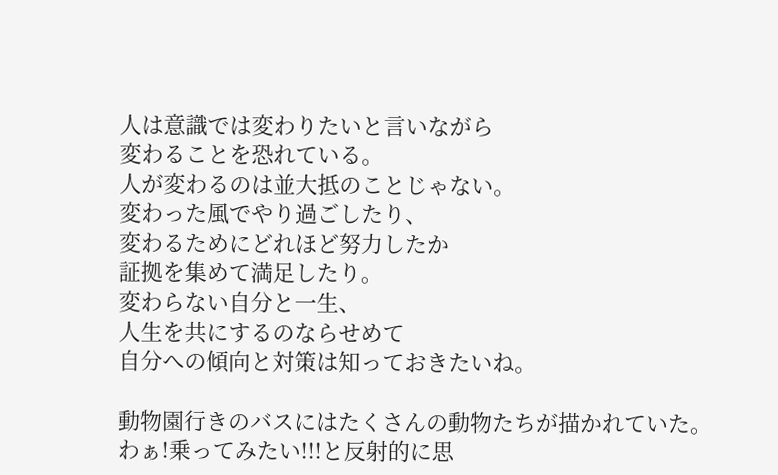人は意識では変わりたいと言いながら
変わることを恐れている。
人が変わるのは並大抵のことじゃない。
変わった風でやり過ごしたり、
変わるためにどれほど努力したか
証拠を集めて満足したり。
変わらない自分と一生、
人生を共にするのならせめて
自分への傾向と対策は知っておきたいね。

動物園行きのバスにはたくさんの動物たちが描かれていた。
わぁ!乗ってみたい!!!と反射的に思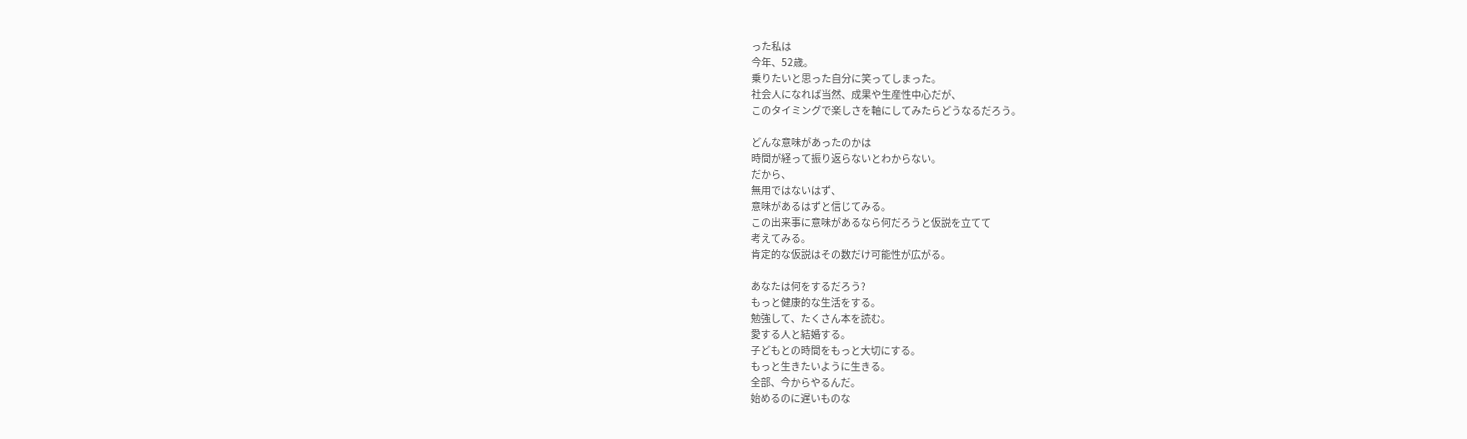った私は
今年、52歳。
乗りたいと思った自分に笑ってしまった。
社会人になれば当然、成果や生産性中心だが、
このタイミングで楽しさを軸にしてみたらどうなるだろう。

どんな意味があったのかは
時間が経って振り返らないとわからない。
だから、
無用ではないはず、
意味があるはずと信じてみる。
この出来事に意味があるなら何だろうと仮説を立てて
考えてみる。
肯定的な仮説はその数だけ可能性が広がる。

あなたは何をするだろう?
もっと健康的な生活をする。
勉強して、たくさん本を読む。
愛する人と結婚する。
子どもとの時間をもっと大切にする。
もっと生きたいように生きる。
全部、今からやるんだ。
始めるのに遅いものな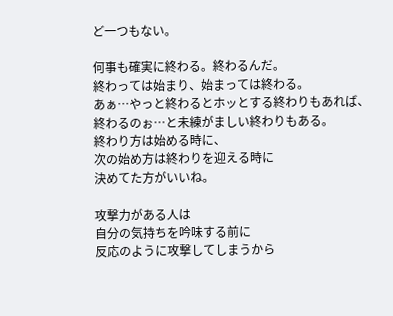ど一つもない。

何事も確実に終わる。終わるんだ。
終わっては始まり、始まっては終わる。
あぁ…やっと終わるとホッとする終わりもあれば、
終わるのぉ…と未練がましい終わりもある。
終わり方は始める時に、
次の始め方は終わりを迎える時に
決めてた方がいいね。

攻撃力がある人は
自分の気持ちを吟味する前に
反応のように攻撃してしまうから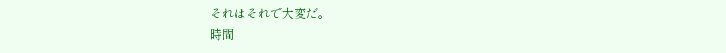それはそれで大変だ。
時間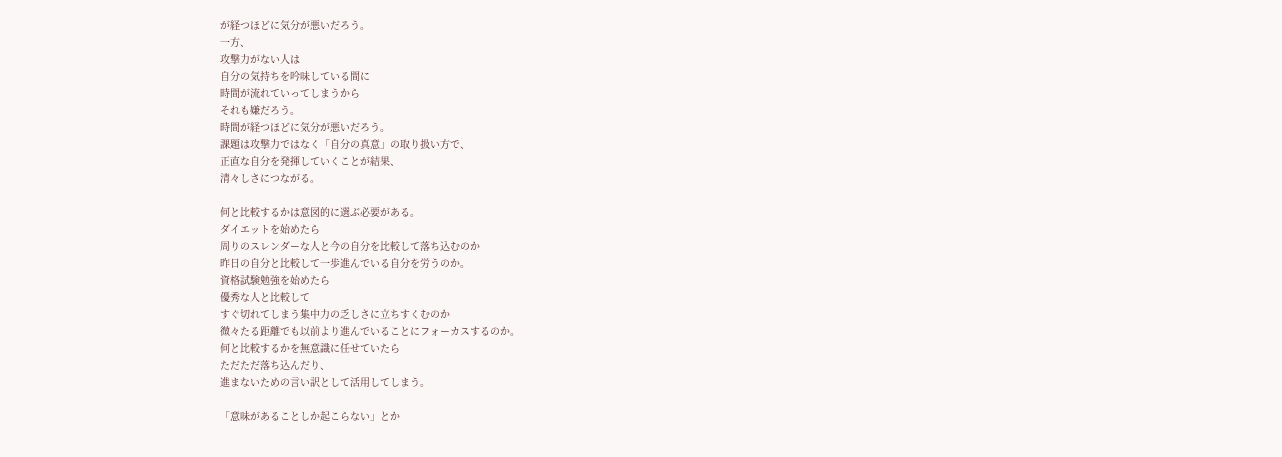が経つほどに気分が悪いだろう。
一方、
攻撃力がない人は
自分の気持ちを吟味している間に
時間が流れていってしまうから
それも嫌だろう。
時間が経つほどに気分が悪いだろう。
課題は攻撃力ではなく「自分の真意」の取り扱い方で、
正直な自分を発揮していくことが結果、
清々しさにつながる。

何と比較するかは意図的に選ぶ必要がある。
ダイエットを始めたら
周りのスレンダーな人と今の自分を比較して落ち込むのか
昨日の自分と比較して一歩進んでいる自分を労うのか。
資格試験勉強を始めたら
優秀な人と比較して
すぐ切れてしまう集中力の乏しさに立ちすくむのか
微々たる距離でも以前より進んでいることにフォーカスするのか。
何と比較するかを無意識に任せていたら
ただただ落ち込んだり、
進まないための言い訳として活用してしまう。

「意味があることしか起こらない」とか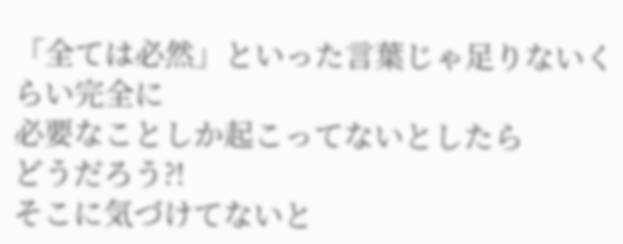「全ては必然」といった言葉じゃ足りないくらい完全に
必要なことしか起こってないとしたら
どうだろう⁈
そこに気づけてないと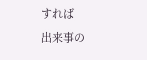すれば
出来事の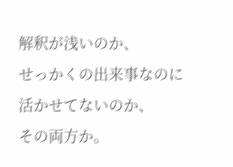解釈が浅いのか、
せっかくの出来事なのに活かせてないのか、
その両方か。